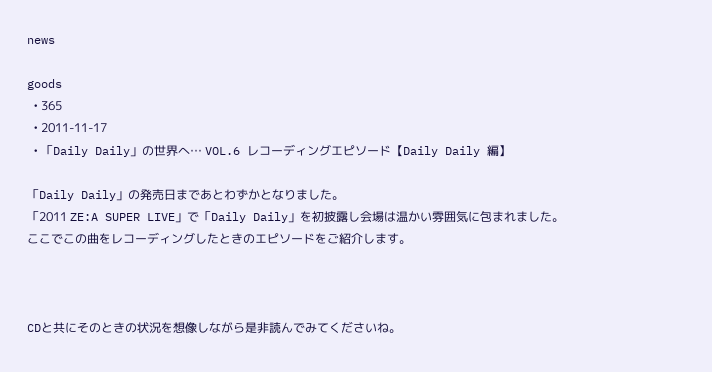news

goods
  • 365
  • 2011-11-17
  • 「Daily Daily」の世界へ… VOL.6 レコーディングエピソード【Daily Daily 編】

「Daily Daily」の発売日まであとわずかとなりました。
「2011 ZE:A SUPER LIVE」で「Daily Daily」を初披露し会場は温かい雰囲気に包まれました。
ここでこの曲をレコーディングしたときのエピソードをご紹介します。



CDと共にそのときの状況を想像しながら是非読んでみてくださいね。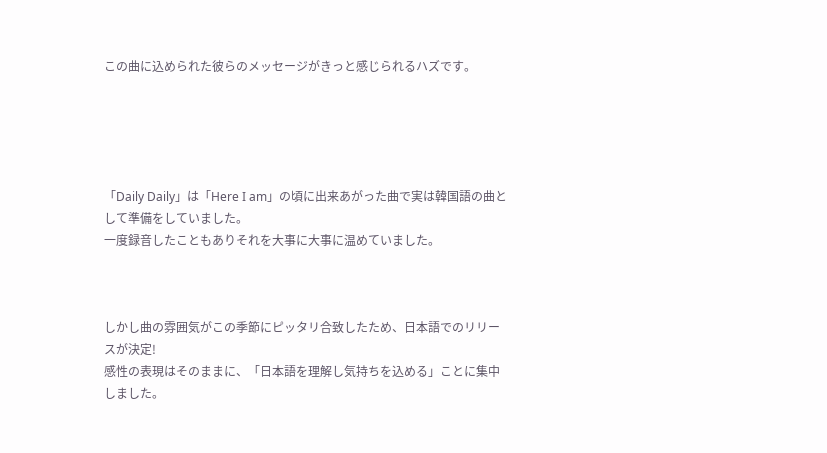この曲に込められた彼らのメッセージがきっと感じられるハズです。





「Daily Daily」は「Here I am」の頃に出来あがった曲で実は韓国語の曲として準備をしていました。
一度録音したこともありそれを大事に大事に温めていました。



しかし曲の雰囲気がこの季節にピッタリ合致したため、日本語でのリリースが決定!
感性の表現はそのままに、「日本語を理解し気持ちを込める」ことに集中しました。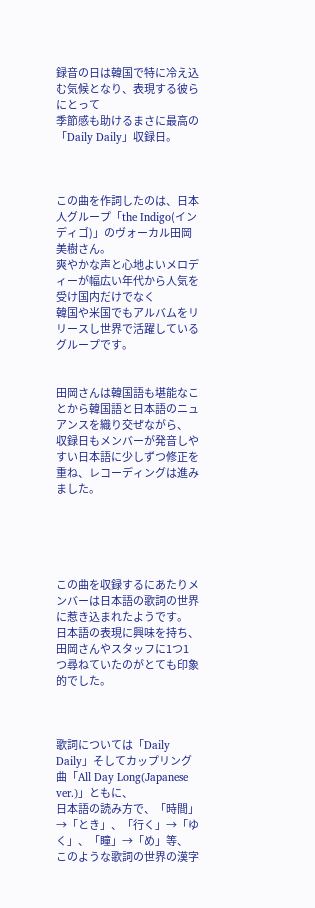録音の日は韓国で特に冷え込む気候となり、表現する彼らにとって
季節感も助けるまさに最高の「Daily Daily」収録日。



この曲を作詞したのは、日本人グループ「the Indigo(インディゴ)」のヴォーカル田岡美樹さん。
爽やかな声と心地よいメロディーが幅広い年代から人気を受け国内だけでなく
韓国や米国でもアルバムをリリースし世界で活躍しているグループです。


田岡さんは韓国語も堪能なことから韓国語と日本語のニュアンスを織り交ぜながら、
収録日もメンバーが発音しやすい日本語に少しずつ修正を重ね、レコーディングは進みました。





この曲を収録するにあたりメンバーは日本語の歌詞の世界に惹き込まれたようです。
日本語の表現に興味を持ち、田岡さんやスタッフに1つ1つ尋ねていたのがとても印象的でした。



歌詞については「Daily Daily」そしてカップリング曲「All Day Long(Japanese ver.)」ともに、
日本語の読み方で、「時間」→「とき」、「行く」→「ゆく」、「瞳」→「め」等、
このような歌詞の世界の漢字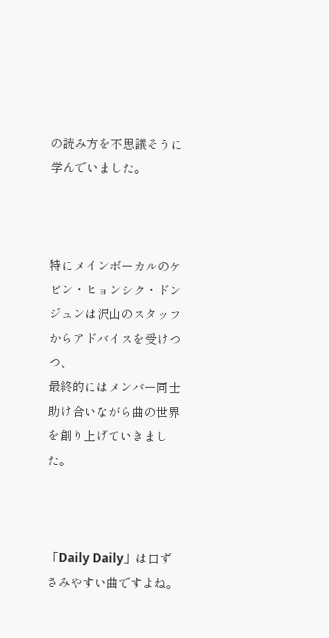の読み方を不思議そうに学んでいました。



特にメインボーカルのケビン・ヒョンシク・ドンジュンは沢山のスタッフからアドバイスを受けつつ、
最終的にはメンバー同士助け合いながら曲の世界を創り上げていきました。



「Daily Daily」は口ずさみやすい曲ですよね。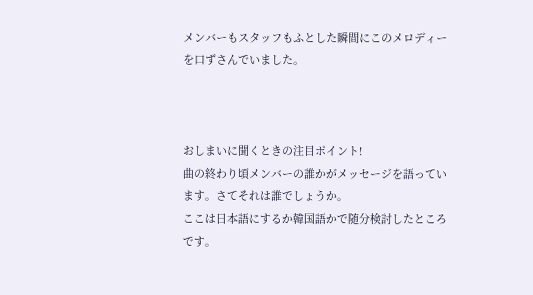メンバーもスタッフもふとした瞬間にこのメロディーを口ずさんでいました。



おしまいに聞くときの注目ポイント!
曲の終わり頃メンバーの誰かがメッセージを語っています。さてそれは誰でしょうか。
ここは日本語にするか韓国語かで随分検討したところです。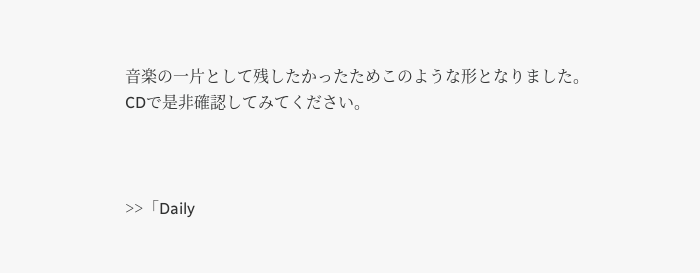音楽の一片として残したかったためこのような形となりました。
CDで是非確認してみてください。



>>「Daily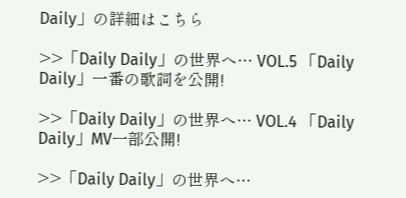Daily」の詳細はこちら

>>「Daily Daily」の世界へ… VOL.5 「Daily Daily」一番の歌詞を公開!

>>「Daily Daily」の世界へ… VOL.4 「Daily Daily」MV一部公開!

>>「Daily Daily」の世界へ…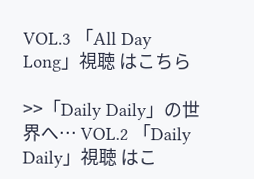VOL.3 「All Day Long」視聴 はこちら

>>「Daily Daily」の世界へ… VOL.2 「Daily Daily」視聴 はこ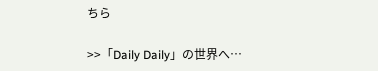ちら

>>「Daily Daily」の世界へ…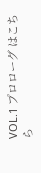VOL.1 プロローグ はこちら